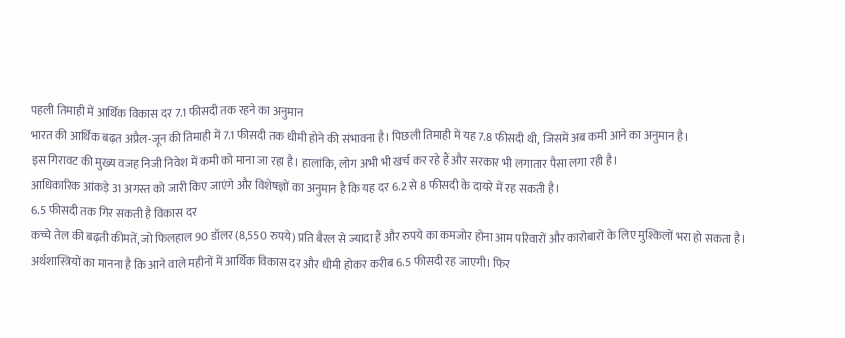पहली तिमाही में आर्थिक विकास दर 7.1 फीसदी तक रहने का अनुमान
भारत की आर्थिक बढ़त अप्रैल-जून की तिमाही में 7.1 फीसदी तक धीमी होने की संभावना है। पिछली तिमाही में यह 7.8 फीसदी थी, जिसमें अब कमी आने का अनुमान है।
इस गिरावट की मुख्य वजह निजी निवेश में कमी को माना जा रहा है। हालांकि, लोग अभी भी खर्च कर रहे हैं और सरकार भी लगातार पैसा लगा रही है।
आधिकारिक आंकड़े 31 अगस्त को जारी किए जाएंगे और विशेषज्ञों का अनुमान है कि यह दर 6.2 से 8 फीसदी के दायरे में रह सकती है।
6.5 फीसदी तक गिर सकती है विकास दर
कच्चे तेल की बढ़ती कीमतें, जो फिलहाल 90 डॉलर (8,550 रुपये) प्रति बैरल से ज्यादा हैं और रुपये का कमजोर होना आम परिवारों और कारोबारों के लिए मुश्किलों भरा हो सकता है।
अर्थशास्त्रियों का मानना है कि आने वाले महीनों में आर्थिक विकास दर और धीमी होकर करीब 6.5 फीसदी रह जाएगी। फिर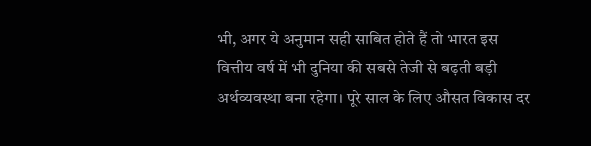भी, अगर ये अनुमान सही साबित होते हैं तो भारत इस वित्तीय वर्ष में भी दुनिया की सबसे तेजी से बढ़ती बड़ी अर्थव्यवस्था बना रहेगा। पूरे साल के लिए औसत विकास दर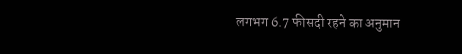लगभग 6.7 फीसदी रहने का अनुमान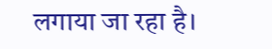लगाया जा रहा है।